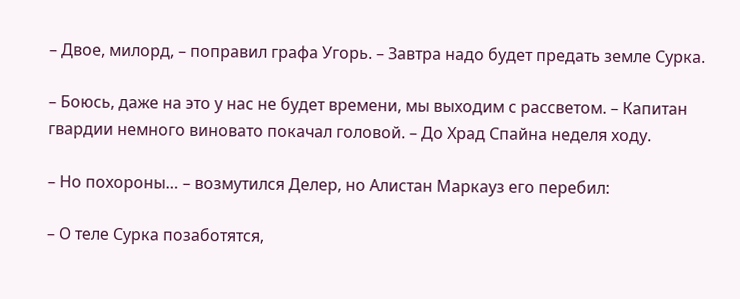– Двое, милорд, – поправил графа Угорь. – Завтра надо будет предать земле Сурка.

– Боюсь, даже на это у нас не будет времени, мы выходим с рассветом. – Капитан гвардии немного виновато покачал головой. – До Храд Спайна неделя ходу.

– Но похороны… – возмутился Делер, но Алистан Маркауз его перебил:

– О теле Сурка позаботятся,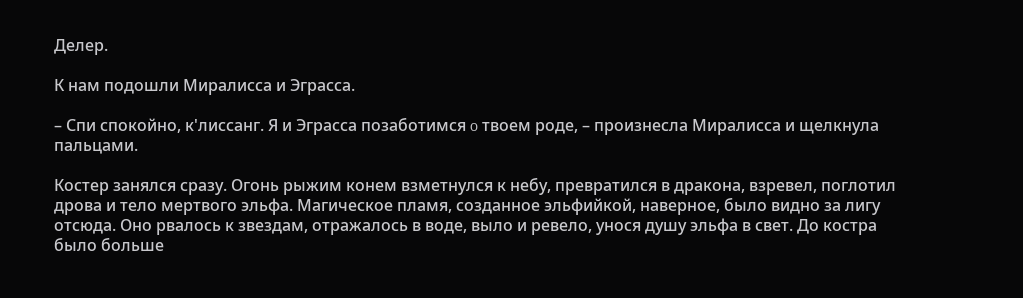Делер.

К нам подошли Миралисса и Эграсса.

– Спи спокойно, к'лиссанг. Я и Эграсса позаботимся o твоем роде, – произнесла Миралисса и щелкнула пальцами.

Костер занялся сразу. Огонь рыжим конем взметнулся к небу, превратился в дракона, взревел, поглотил дрова и тело мертвого эльфа. Магическое пламя, созданное эльфийкой, наверное, было видно за лигу отсюда. Оно рвалось к звездам, отражалось в воде, выло и ревело, унося душу эльфа в свет. До костра было больше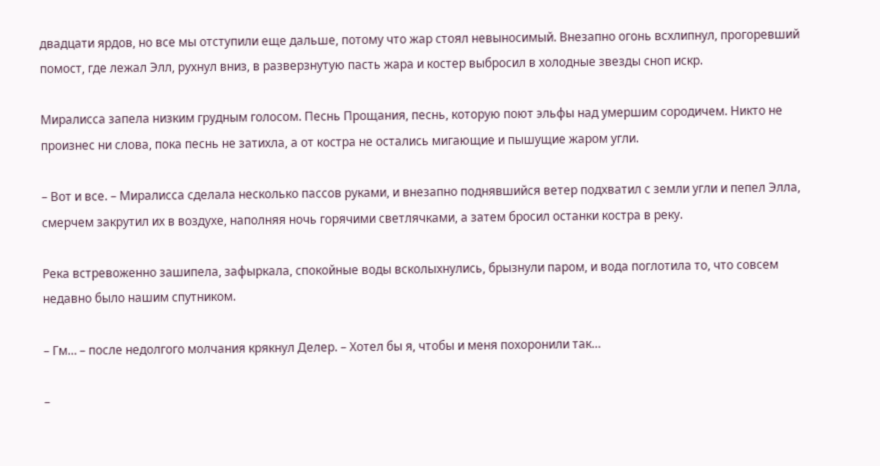двадцати ярдов, но все мы отступили еще дальше, потому что жар стоял невыносимый. Внезапно огонь всхлипнул, прогоревший помост, где лежал Элл, рухнул вниз, в разверзнутую пасть жара и костер выбросил в холодные звезды сноп искр.

Миралисса запела низким грудным голосом. Песнь Прощания, песнь, которую поют эльфы над умершим сородичем. Никто не произнес ни слова, пока песнь не затихла, а от костра не остались мигающие и пышущие жаром угли.

– Вот и все. – Миралисса сделала несколько пассов руками, и внезапно поднявшийся ветер подхватил с земли угли и пепел Элла, смерчем закрутил их в воздухе, наполняя ночь горячими светлячками, а затем бросил останки костра в реку.

Река встревоженно зашипела, зафыркала, спокойные воды всколыхнулись, брызнули паром, и вода поглотила то, что совсем недавно было нашим спутником.

– Гм… – после недолгого молчания крякнул Делер. – Хотел бы я, чтобы и меня похоронили так…

–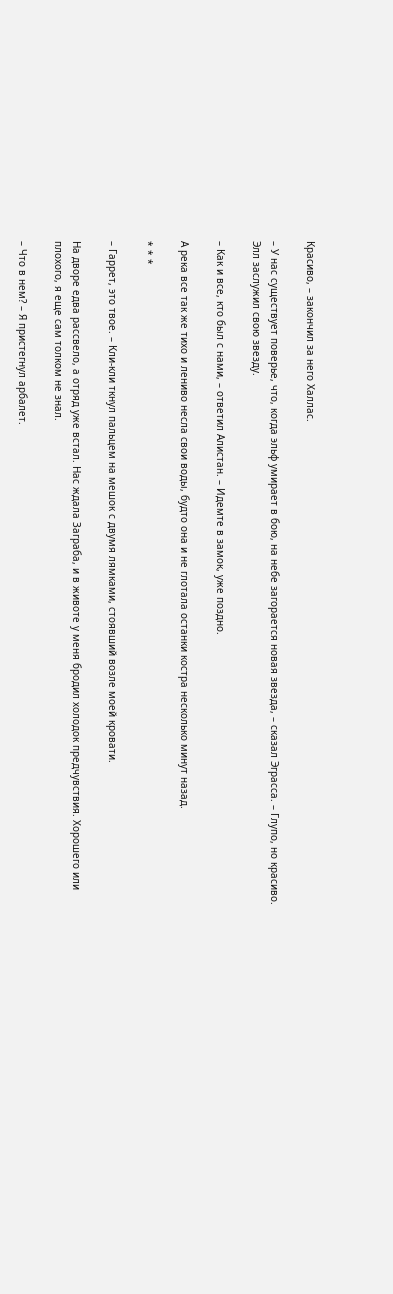Красиво, – закончил за него Халлас.

– У нас существует поверье, что, когда эльф умирает в бою, на небе загорается новая звезда, – сказал Эграсса. – Глупо, но красиво. Элл заслужил свою звезду.

– Как и все, кто был с нами, – ответил Алистан. – Идемте в замок, уже поздно.

А река все так же тихо и лениво несла свои воды, будто она и не глотала останки костра несколько минут назад.

* * *

– Гаррет, это твое. – Кли-кли ткнул пальцем на мешок с двумя лямками, стоявший возле моей кровати.

На дворе едва рассвело, а отряд уже встал. Нас ждала Заграба, и в животе у меня бродил холодок предчувствия. Хорошего или плохого, я еще сам толком не знал.

– Что в нем? – Я пристегнул арбалет.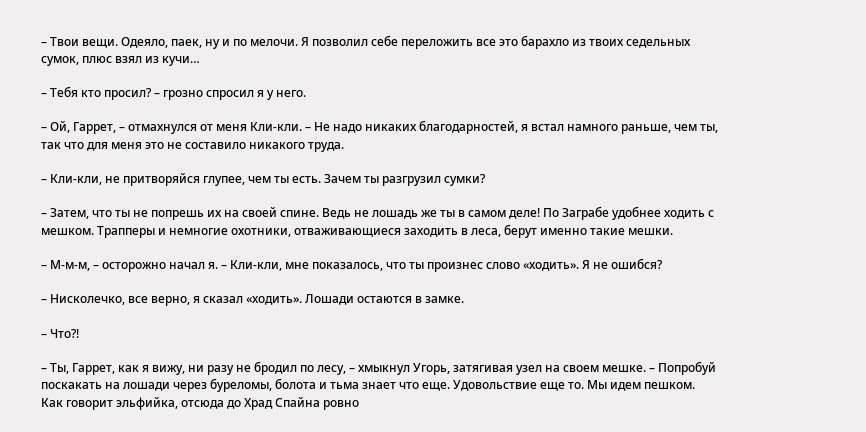– Твои вещи. Одеяло, паек, ну и по мелочи. Я позволил себе переложить все это барахло из твоих седельных сумок, плюс взял из кучи…

– Тебя кто просил? – грозно спросил я у него.

– Ой, Гаррет, – отмахнулся от меня Кли-кли. – Не надо никаких благодарностей, я встал намного раньше, чем ты, так что для меня это не составило никакого труда.

– Кли-кли, не притворяйся глупее, чем ты есть. Зачем ты разгрузил сумки?

– Затем, что ты не попрешь их на своей спине. Ведь не лошадь же ты в самом деле! По Заграбе удобнее ходить с мешком. Трапперы и немногие охотники, отваживающиеся заходить в леса, берут именно такие мешки.

– М-м-м, – осторожно начал я. – Кли-кли, мне показалось, что ты произнес слово «ходить». Я не ошибся?

– Нисколечко, все верно, я сказал «ходить». Лошади остаются в замке.

– Что?!

– Ты, Гаррет, как я вижу, ни разу не бродил по лесу, – хмыкнул Угорь, затягивая узел на своем мешке. – Попробуй поскакать на лошади через буреломы, болота и тьма знает что еще. Удовольствие еще то. Мы идем пешком. Как говорит эльфийка, отсюда до Храд Спайна ровно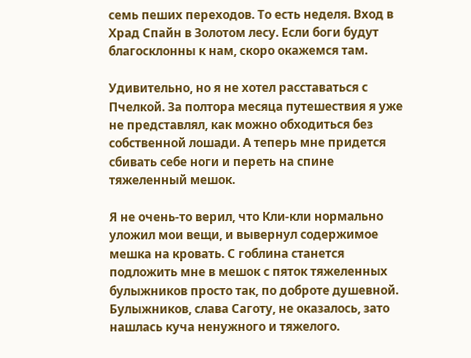семь пеших переходов. То есть неделя. Вход в Храд Спайн в Золотом лесу. Если боги будут благосклонны к нам, скоро окажемся там.

Удивительно, но я не хотел расставаться с Пчелкой. За полтора месяца путешествия я уже не представлял, как можно обходиться без собственной лошади. А теперь мне придется сбивать себе ноги и переть на спине тяжеленный мешок.

Я не очень-то верил, что Кли-кли нормально уложил мои вещи, и вывернул содержимое мешка на кровать. С гоблина станется подложить мне в мешок с пяток тяжеленных булыжников просто так, по доброте душевной. Булыжников, слава Саготу, не оказалось, зато нашлась куча ненужного и тяжелого.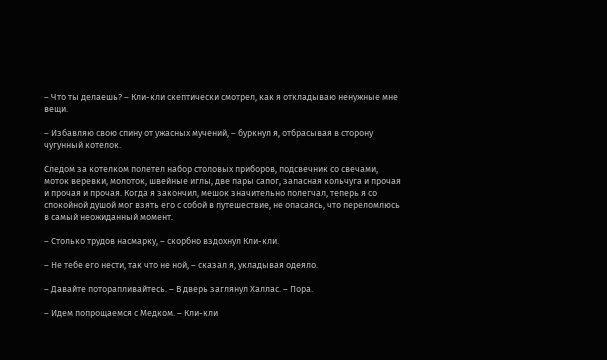– Что ты делаешь? – Кли-кли скептически смотрел, как я откладываю ненужные мне вещи.

– Избавляю свою спину от ужасных мучений, – буркнул я, отбрасывая в сторону чугунный котелок.

Следом за котелком полетел набор столовых приборов, подсвечник со свечами, моток веревки, молоток, швейные иглы, две пары сапог, запасная кольчуга и прочая и прочая и прочая. Когда я закончил, мешок значительно полегчал, теперь я со спокойной душой мог взять его с собой в путешествие, не опасаясь, что переломлюсь в самый неожиданный момент.

– Столько трудов насмарку, – скорбно вздохнул Кли-кли.

– Не тебе его нести, так что не ной, – сказал я, укладывая одеяло.

– Давайте поторапливайтесь. – В дверь заглянул Халлас. – Пора.

– Идем попрощаемся с Медком. – Кли-кли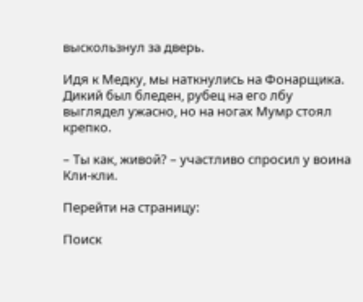выскользнул за дверь.

Идя к Медку, мы наткнулись на Фонарщика. Дикий был бледен, рубец на его лбу выглядел ужасно, но на ногах Мумр стоял крепко.

– Ты как, живой? – участливо спросил у воина Кли-кли.

Перейти на страницу:

Поиск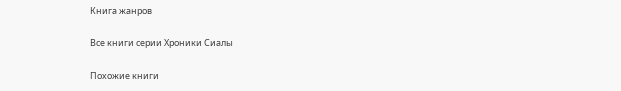Книга жанров

Все книги серии Хроники Сиалы

Похожие книги